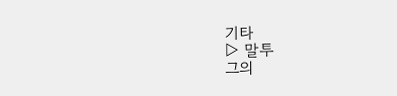기타
▷ 말투
그의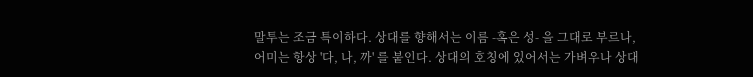말투는 조금 특이하다. 상대를 향해서는 이름 -혹은 성- 을 그대로 부르나, 어미는 항상 '다, 나, 까' 를 붙인다. 상대의 호칭에 있어서는 가벼우나 상대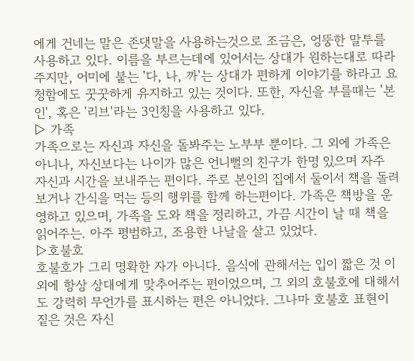에게 건네는 말은 존댓말을 사용하는것으로 조금은, 엉뚱한 말투를 사용하고 있다. 이름을 부르는데에 있어서는 상대가 원하는대로 따라주지만, 어미에 붙는 '다, 나, 까'는 상대가 편하게 이야기를 하라고 요청함에도 꿋꿋하게 유지하고 있는 것이다. 또한, 자신을 부를때는 '본인', 혹은 '리브'라는 3인칭을 사용하고 있다.
▷ 가족
가족으로는 자신과 자신을 돌봐주는 노부부 뿐이다. 그 외에 가족은 아니나, 자신보다는 나이가 많은 언니뻘의 친구가 한명 있으며 자주 자신과 시간을 보내주는 편이다. 주로 본인의 집에서 둘이서 책을 돌려보거나 간식을 먹는 등의 행위를 함께 하는편이다. 가족은 책방을 운영하고 있으며, 가족을 도와 책을 정리하고, 가끔 시간이 날 때 책을 읽어주는. 아주 평범하고, 조용한 나날을 살고 있었다.
▷호불호
호불호가 그리 명확한 자가 아니다. 음식에 관해서는 입이 짧은 것 이외에 항상 상대에게 맞추어주는 편이었으며, 그 외의 호불호에 대해서도 강력히 무언가를 표시하는 편은 아니었다. 그나마 호불호 표현이 짙은 것은 자신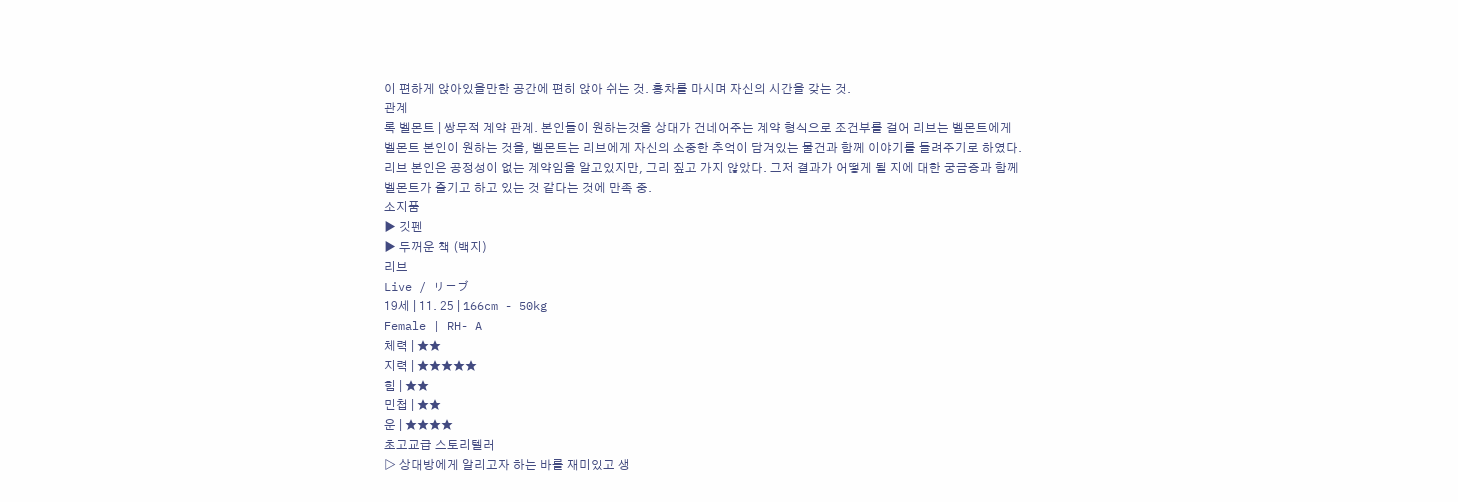이 편하게 앉아있을만한 공간에 편히 앉아 쉬는 것. 홍차를 마시며 자신의 시간을 갖는 것.
관계
록 벨몬트 | 쌍무적 계약 관계. 본인들이 원하는것을 상대가 건네어주는 계약 형식으로 조건부를 걸어 리브는 벨몬트에게 벨몬트 본인이 원하는 것을, 벨몬트는 리브에게 자신의 소중한 추억이 담겨있는 물건과 함께 이야기를 들려주기로 하였다. 리브 본인은 공정성이 없는 계약임을 알고있지만, 그리 짚고 가지 않았다. 그저 결과가 어떻게 될 지에 대한 궁금증과 함께 벨몬트가 즐기고 하고 있는 것 같다는 것에 만족 중.
소지품
▶ 깃펜
▶ 두꺼운 책 (백지)
리브
Live / リーブ
19세 | 11. 25 | 166cm - 50kg
Female | RH- A
체력 | ★★
지력 | ★★★★★
힘 | ★★
민첩 | ★★
운 | ★★★★
초고교급 스토리텔러
▷ 상대방에게 알리고자 하는 바를 재미있고 생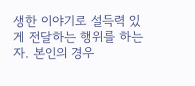생한 이야기로 설득력 있게 전달하는 행위를 하는 자. 본인의 경우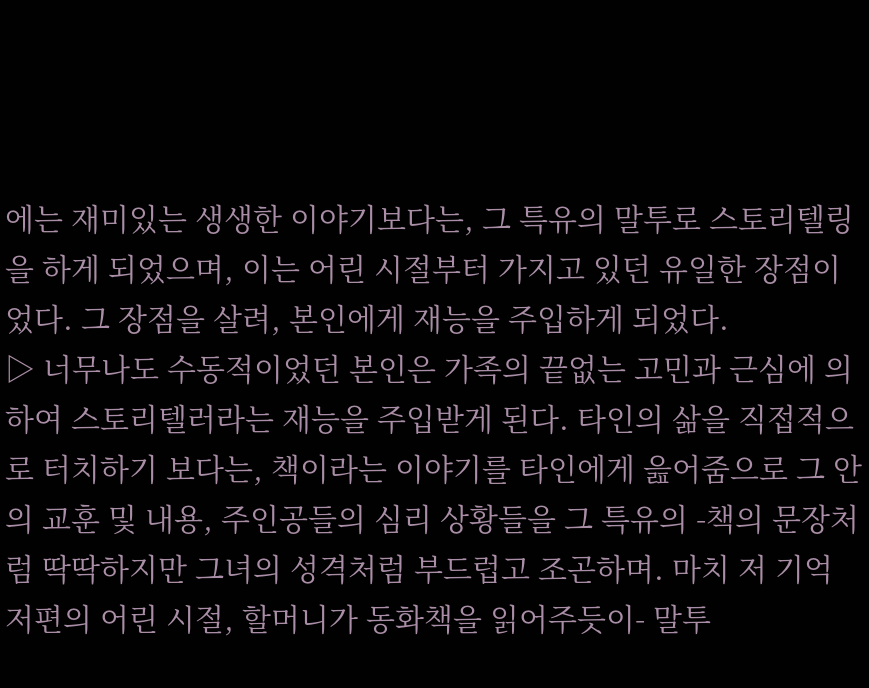에는 재미있는 생생한 이야기보다는, 그 특유의 말투로 스토리텔링을 하게 되었으며, 이는 어린 시절부터 가지고 있던 유일한 장점이었다. 그 장점을 살려, 본인에게 재능을 주입하게 되었다.
▷ 너무나도 수동적이었던 본인은 가족의 끝없는 고민과 근심에 의하여 스토리텔러라는 재능을 주입받게 된다. 타인의 삶을 직접적으로 터치하기 보다는, 책이라는 이야기를 타인에게 읊어줌으로 그 안의 교훈 및 내용, 주인공들의 심리 상황들을 그 특유의 -책의 문장처럼 딱딱하지만 그녀의 성격처럼 부드럽고 조곤하며. 마치 저 기억 저편의 어린 시절, 할머니가 동화책을 읽어주듯이- 말투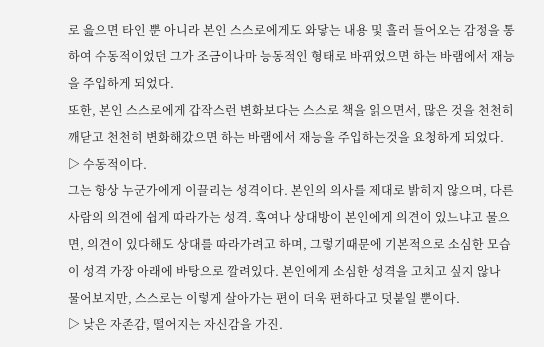로 읊으면 타인 뿐 아니라 본인 스스로에게도 와닿는 내용 및 흘러 들어오는 감정을 통하여 수동적이었던 그가 조금이나마 능동적인 형태로 바뀌었으면 하는 바램에서 재능을 주입하게 되었다.
또한, 본인 스스로에게 갑작스런 변화보다는 스스로 책을 읽으면서, 많은 것을 천천히 깨닫고 천천히 변화해갔으면 하는 바램에서 재능을 주입하는것을 요청하게 되었다.
▷ 수동적이다.
그는 항상 누군가에게 이끌리는 성격이다. 본인의 의사를 제대로 밝히지 않으며, 다른 사람의 의견에 쉽게 따라가는 성격. 혹여나 상대방이 본인에게 의견이 있느냐고 물으면, 의견이 있다해도 상대를 따라가려고 하며, 그렇기때문에 기본적으로 소심한 모습이 성격 가장 아래에 바탕으로 깔려있다. 본인에게 소심한 성격을 고치고 싶지 않나 물어보지만, 스스로는 이렇게 살아가는 편이 더욱 편하다고 덧붙일 뿐이다.
▷ 낮은 자존감, 떨어지는 자신감을 가진.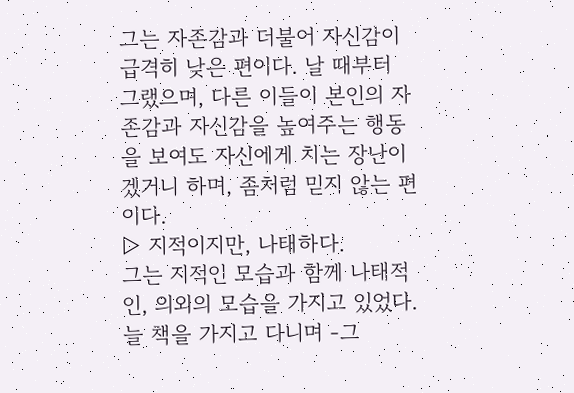그는 자존감과 더불어 자신감이 급격히 낮은 편이다. 날 때부터 그랬으며, 다른 이들이 본인의 자존감과 자신감을 높여주는 행동을 보여도 자신에게 치는 장난이겠거니 하며, 좀처럼 믿지 않는 편이다.
▷ 지적이지만, 나태하다.
그는 지적인 모습과 함께 나태적인, 의외의 모습을 가지고 있었다. 늘 책을 가지고 다니며 -그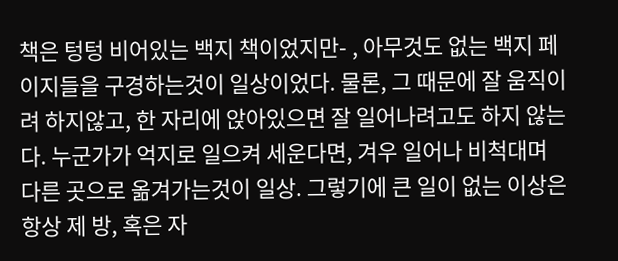책은 텅텅 비어있는 백지 책이었지만- , 아무것도 없는 백지 페이지들을 구경하는것이 일상이었다. 물론, 그 때문에 잘 움직이려 하지않고, 한 자리에 앉아있으면 잘 일어나려고도 하지 않는다. 누군가가 억지로 일으켜 세운다면, 겨우 일어나 비척대며 다른 곳으로 옮겨가는것이 일상. 그렇기에 큰 일이 없는 이상은 항상 제 방, 혹은 자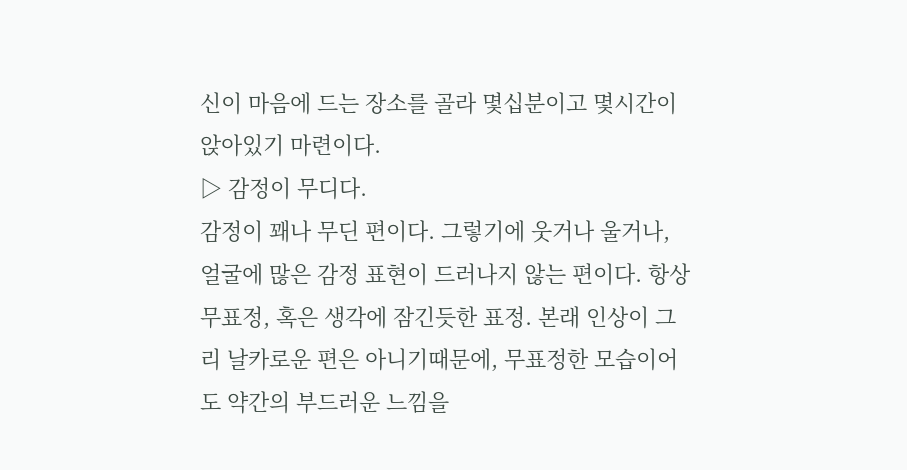신이 마음에 드는 장소를 골라 몇십분이고 몇시간이 앉아있기 마련이다.
▷ 감정이 무디다.
감정이 꽤나 무딘 편이다. 그렇기에 웃거나 울거나, 얼굴에 많은 감정 표현이 드러나지 않는 편이다. 항상 무표정, 혹은 생각에 잠긴듯한 표정. 본래 인상이 그리 날카로운 편은 아니기때문에, 무표정한 모습이어도 약간의 부드러운 느낌을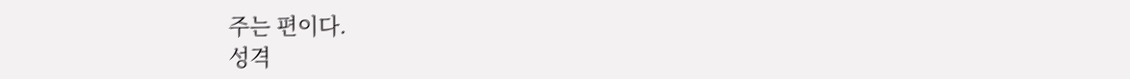주는 편이다.
성격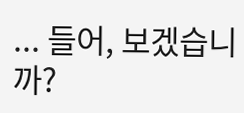... 들어, 보겠습니까?